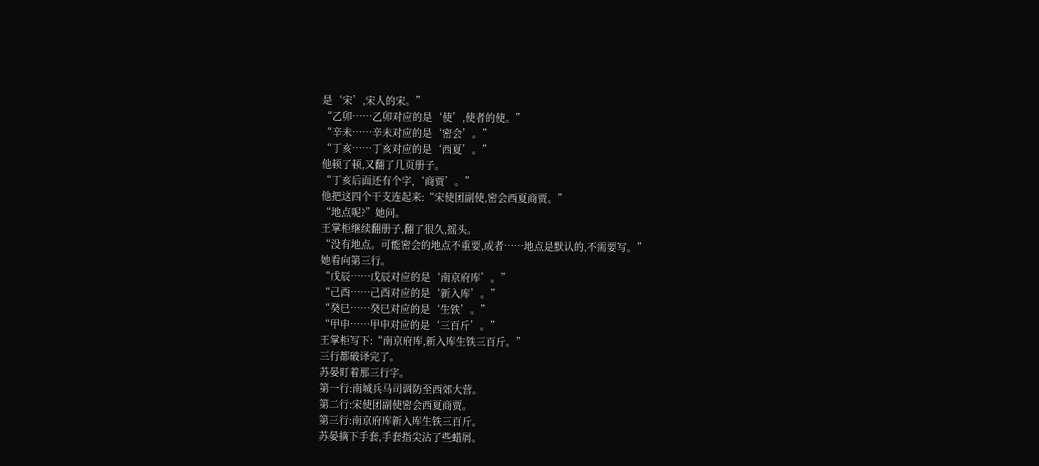是‘宋’,宋人的宋。”
“乙卯……乙卯对应的是‘使’,使者的使。”
“辛未……辛未对应的是‘密会’。”
“丁亥……丁亥对应的是‘西夏’。”
他顿了顿,又翻了几页册子。
“丁亥后面还有个字,‘商贾’。”
他把这四个干支连起来:“宋使团副使,密会西夏商贾。”
“地点呢?”她问。
王掌柜继续翻册子,翻了很久,摇头。
“没有地点。可能密会的地点不重要,或者……地点是默认的,不需要写。”
她看向第三行。
“戊辰……戊辰对应的是‘南京府库’。”
“己酉……己酉对应的是‘新入库’。”
“癸巳……癸巳对应的是‘生铁’。”
“甲申……甲申对应的是‘三百斤’。”
王掌柜写下:“南京府库,新入库生铁三百斤。”
三行都破译完了。
苏晏盯着那三行字。
第一行:南城兵马司调防至西郊大营。
第二行:宋使团副使密会西夏商贾。
第三行:南京府库新入库生铁三百斤。
苏晏摘下手套,手套指尖沾了些蜡屑。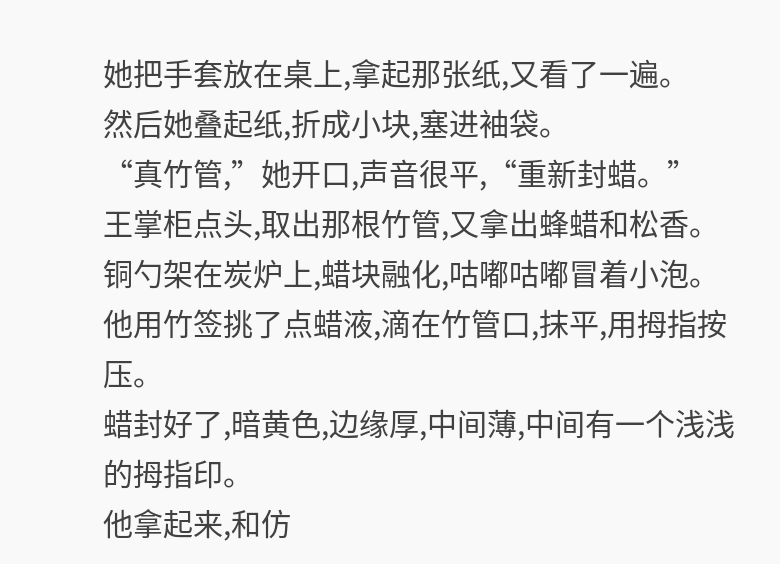她把手套放在桌上,拿起那张纸,又看了一遍。
然后她叠起纸,折成小块,塞进袖袋。
“真竹管,”她开口,声音很平,“重新封蜡。”
王掌柜点头,取出那根竹管,又拿出蜂蜡和松香。
铜勺架在炭炉上,蜡块融化,咕嘟咕嘟冒着小泡。
他用竹签挑了点蜡液,滴在竹管口,抹平,用拇指按压。
蜡封好了,暗黄色,边缘厚,中间薄,中间有一个浅浅的拇指印。
他拿起来,和仿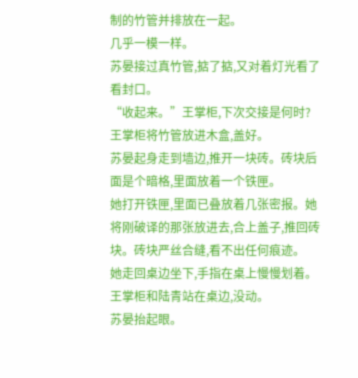制的竹管并排放在一起。
几乎一模一样。
苏晏接过真竹管,掂了掂,又对着灯光看了看封口。
“收起来。”王掌柜,下次交接是何时?
王掌柜将竹管放进木盒,盖好。
苏晏起身走到墙边,推开一块砖。砖块后面是个暗格,里面放着一个铁匣。
她打开铁匣,里面已叠放着几张密报。她将刚破译的那张放进去,合上盖子,推回砖块。砖块严丝合缝,看不出任何痕迹。
她走回桌边坐下,手指在桌上慢慢划着。
王掌柜和陆青站在桌边,没动。
苏晏抬起眼。